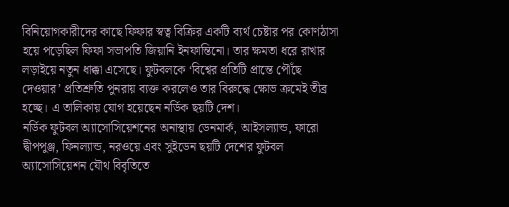বিনিয়োগকারীদের কাছে ফিফার স্বত্ব বিক্রির একটি ব্যর্থ চেষ্টার পর কোণঠাসা হয়ে পড়েছিল ফিফা সভাপতি জিয়ানি ইনফান্তিনো। তার ক্ষমতা ধরে রাখার লড়াইয়ে নতুন ধাক্কা এসেছে। ফুটবলকে ‘বিশ্বের প্রতিটি প্রান্তে পৌঁছে দেওয়ার’ প্রতিশ্রুতি পুনরায় ব্যক্ত করলেও তার বিরুদ্ধে ক্ষোভ ক্রমেই তীব্র হচ্ছে। এ তালিকায় যোগ হয়েছেন নর্ডিক ছয়টি দেশ।
নর্ডিক ফুটবল অ্যাসোসিয়েশনের অনাস্থায় ডেনমার্ক, আইসল্যান্ড, ফারো দ্বীপপুঞ্জ, ফিনল্যান্ড, নরওয়ে এবং সুইডেন ছয়টি দেশের ফুটবল অ্যাসোসিয়েশন যৌথ বিবৃতিতে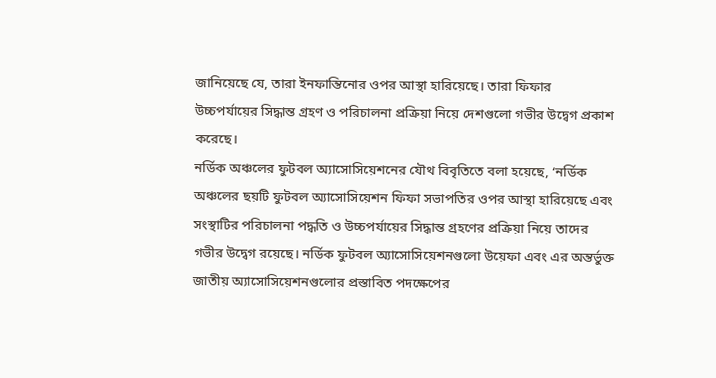জানিয়েছে যে, তারা ইনফান্তিনোর ওপর আস্থা হারিয়েছে। তারা ফিফার উচ্চপর্যায়ের সিদ্ধান্ত গ্রহণ ও পরিচালনা প্রক্রিয়া নিয়ে দেশগুলো গভীর উদ্বেগ প্রকাশ করেছে।
নর্ডিক অঞ্চলের ফুটবল অ্যাসোসিয়েশনের যৌথ বিবৃতিতে বলা হয়েছে, ‘নর্ডিক অঞ্চলের ছয়টি ফুটবল অ্যাসোসিয়েশন ফিফা সভাপতির ওপর আস্থা হারিয়েছে এবং সংস্থাটির পরিচালনা পদ্ধতি ও উচ্চপর্যায়ের সিদ্ধান্ত গ্রহণের প্রক্রিয়া নিয়ে তাদের গভীর উদ্বেগ রয়েছে। নর্ডিক ফুটবল অ্যাসোসিয়েশনগুলো উয়েফা এবং এর অন্তর্ভুক্ত জাতীয় অ্যাসোসিয়েশনগুলোর প্রস্তাবিত পদক্ষেপের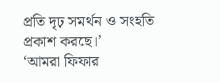প্রতি দৃঢ় সমর্থন ও সংহতি প্রকাশ করছে।’
‘আমরা ফিফার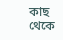কাছ থেকে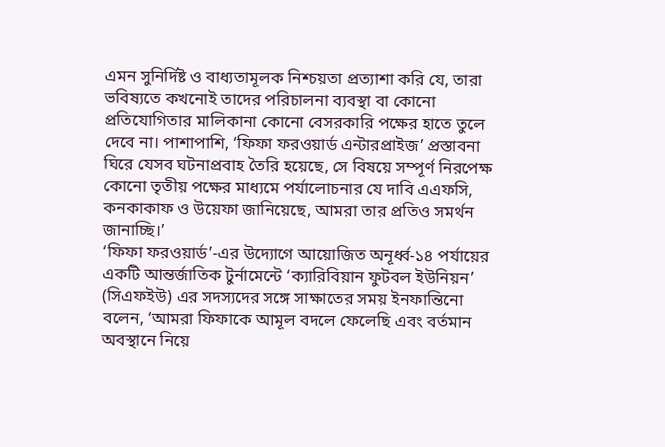এমন সুনির্দিষ্ট ও বাধ্যতামূলক নিশ্চয়তা প্রত্যাশা করি যে, তারা ভবিষ্যতে কখনোই তাদের পরিচালনা ব্যবস্থা বা কোনো প্রতিযোগিতার মালিকানা কোনো বেসরকারি পক্ষের হাতে তুলে দেবে না। পাশাপাশি, ‘ফিফা ফরওয়ার্ড এন্টারপ্রাইজ’ প্রস্তাবনা ঘিরে যেসব ঘটনাপ্রবাহ তৈরি হয়েছে, সে বিষয়ে সম্পূর্ণ নিরপেক্ষ কোনো তৃতীয় পক্ষের মাধ্যমে পর্যালোচনার যে দাবি এএফসি, কনকাকাফ ও উয়েফা জানিয়েছে, আমরা তার প্রতিও সমর্থন জানাচ্ছি।’
‘ফিফা ফরওয়ার্ড’-এর উদ্যোগে আয়োজিত অনূর্ধ্ব-১৪ পর্যায়ের একটি আন্তর্জাতিক টুর্নামেন্টে ‘ক্যারিবিয়ান ফুটবল ইউনিয়ন’ (সিএফইউ) এর সদস্যদের সঙ্গে সাক্ষাতের সময় ইনফান্তিনো বলেন, ‘আমরা ফিফাকে আমূল বদলে ফেলেছি এবং বর্তমান অবস্থানে নিয়ে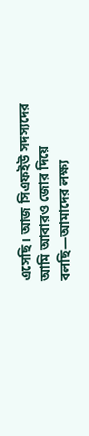এসেছি। আজ সিএফইউ সদস্যদের আমি আবারও জোর দিয়ে বলছি—আমাদের লক্ষ্য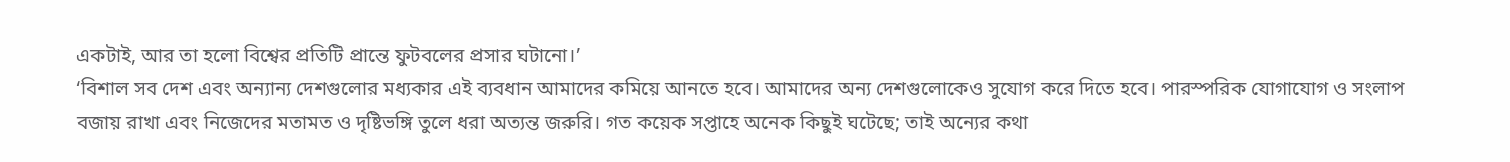একটাই, আর তা হলো বিশ্বের প্রতিটি প্রান্তে ফুটবলের প্রসার ঘটানো।’
‘বিশাল সব দেশ এবং অন্যান্য দেশগুলোর মধ্যকার এই ব্যবধান আমাদের কমিয়ে আনতে হবে। আমাদের অন্য দেশগুলোকেও সুযোগ করে দিতে হবে। পারস্পরিক যোগাযোগ ও সংলাপ বজায় রাখা এবং নিজেদের মতামত ও দৃষ্টিভঙ্গি তুলে ধরা অত্যন্ত জরুরি। গত কয়েক সপ্তাহে অনেক কিছুই ঘটেছে; তাই অন্যের কথা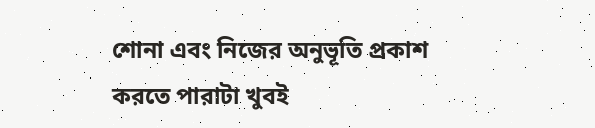শোনা এবং নিজের অনুভূতি প্রকাশ করতে পারাটা খুবই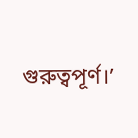গুরুত্বপূর্ণ।’